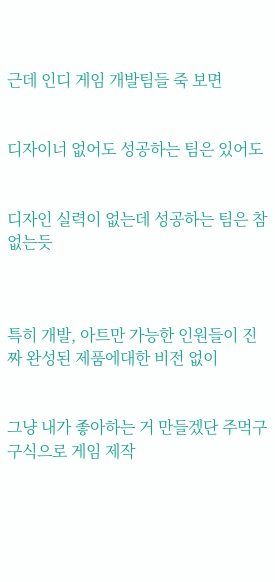근데 인디 게임 개발팀들 죽 보면


디자이너 없어도 성공하는 팀은 있어도


디자인 실력이 없는데 성공하는 팀은 참 없는듯



특히 개발, 아트만 가능한 인원들이 진짜 완성된 제품에대한 비전 없이


그냥 내가 좋아하는 거 만들겠단 주먹구구식으로 게임 제작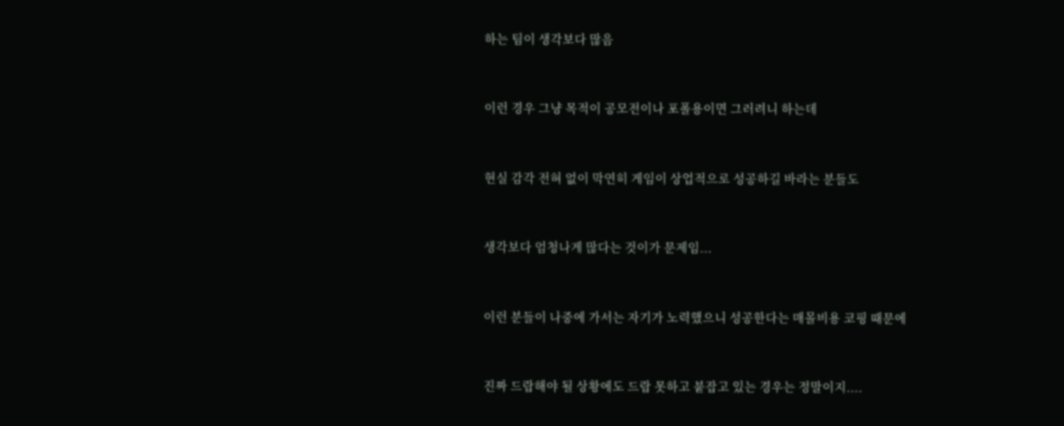하는 팀이 생각보다 많음


이런 경우 그냥 목적이 공모전이나 포폴용이면 그러려니 하는데


현실 감각 전혀 없이 막연히 게임이 상업적으로 성공하길 바라는 분들도


생각보다 엄청나게 많다는 것이가 문제임...


이런 분들이 나중에 가서는 자기가 노력했으니 성공한다는 매몰비용 코핑 때문에


진짜 드랍해야 될 상황에도 드랍 못하고 붙잡고 있는 경우는 정말이지....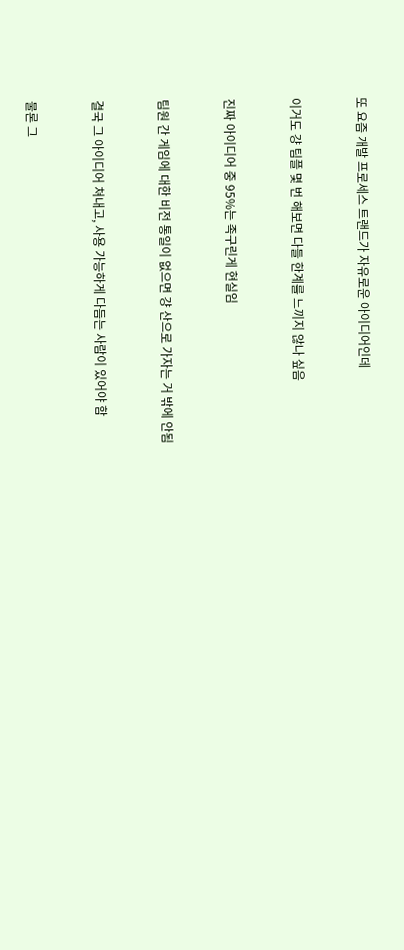또 요즘 개발 프로세스 트랜드가 자유로운 아이디어인데


이거도 걍 팀플 몇 번 해보면 다들 한계를 느끼지 않나 싶음


진짜 아이디어 중 95%는 족구린게 현실임


팀원 간 게임에 대한 비전 통일이 없으면 걍 산으로 가자는 거 밖에 안됨


결국 그 아이디어 쳐내고, 사용 가능하게 다듬는 사람이 있어야 함


물론 그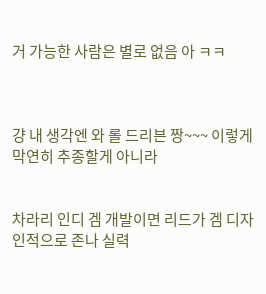거 가능한 사람은 별로 없음 아 ㅋㅋ



걍 내 생각엔 와 롤 드리븐 짱~~~ 이렇게 막연히 추종할게 아니라


차라리 인디 겜 개발이면 리드가 겜 디자인적으로 존나 실력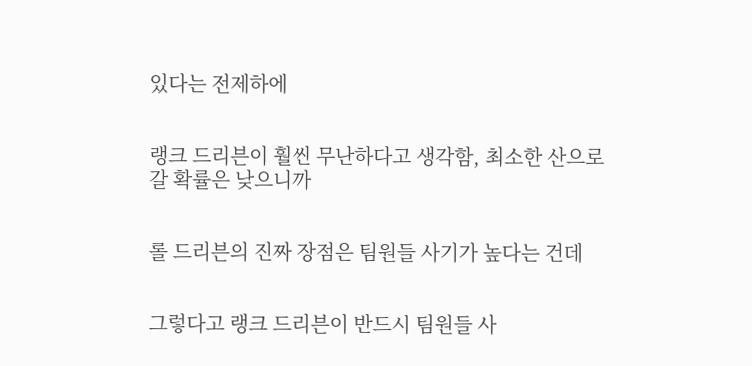있다는 전제하에


랭크 드리븐이 훨씬 무난하다고 생각함, 최소한 산으로 갈 확률은 낮으니까


롤 드리븐의 진짜 장점은 팀원들 사기가 높다는 건데


그렇다고 랭크 드리븐이 반드시 팀원들 사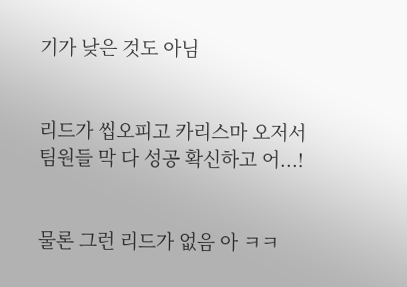기가 낮은 것도 아님


리드가 씹오피고 카리스마 오저서 팀원들 막 다 성공 확신하고 어...!


물론 그런 리드가 없음 아 ㅋㅋ